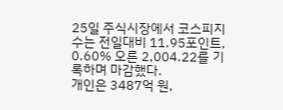25일 주식시장에서 코스피지수는 전일대비 11.95포인트, 0.60% 오른 2,004.22를 기록하며 마감했다.
개인은 3487억 원,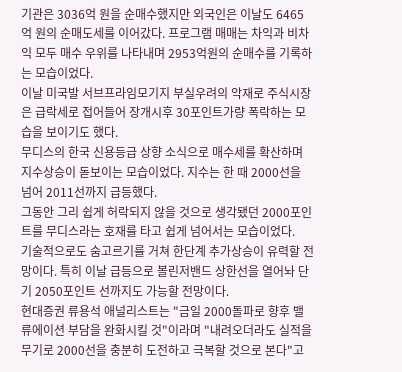기관은 3036억 원을 순매수했지만 외국인은 이날도 6465억 원의 순매도세를 이어갔다. 프로그램 매매는 차익과 비차익 모두 매수 우위를 나타내며 2953억원의 순매수를 기록하는 모습이었다.
이날 미국발 서브프라임모기지 부실우려의 악재로 주식시장은 급락세로 접어들어 장개시후 30포인트가량 폭락하는 모습을 보이기도 했다.
무디스의 한국 신용등급 상향 소식으로 매수세를 확산하며 지수상승이 돋보이는 모습이었다. 지수는 한 때 2000선을 넘어 2011선까지 급등했다.
그동안 그리 쉽게 허락되지 않을 것으로 생각됐던 2000포인트를 무디스라는 호재를 타고 쉽게 넘어서는 모습이었다.
기술적으로도 숨고르기를 거쳐 한단계 추가상승이 유력할 전망이다. 특히 이날 급등으로 볼린저밴드 상한선을 열어놔 단기 2050포인트 선까지도 가능할 전망이다.
현대증권 류용석 애널리스트는 "금일 2000돌파로 향후 밸류에이션 부담을 완화시킬 것"이라며 "내려오더라도 실적을 무기로 2000선을 충분히 도전하고 극복할 것으로 본다"고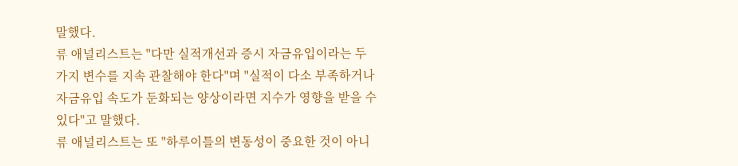말했다.
류 애널리스트는 "다만 실적개선과 증시 자금유입이라는 두가지 변수를 지속 관찰해야 한다"며 "실적이 다소 부족하거나 자금유입 속도가 둔화되는 양상이라면 지수가 영향을 받을 수 있다"고 말했다.
류 애널리스트는 또 "하루이틀의 변동성이 중요한 것이 아니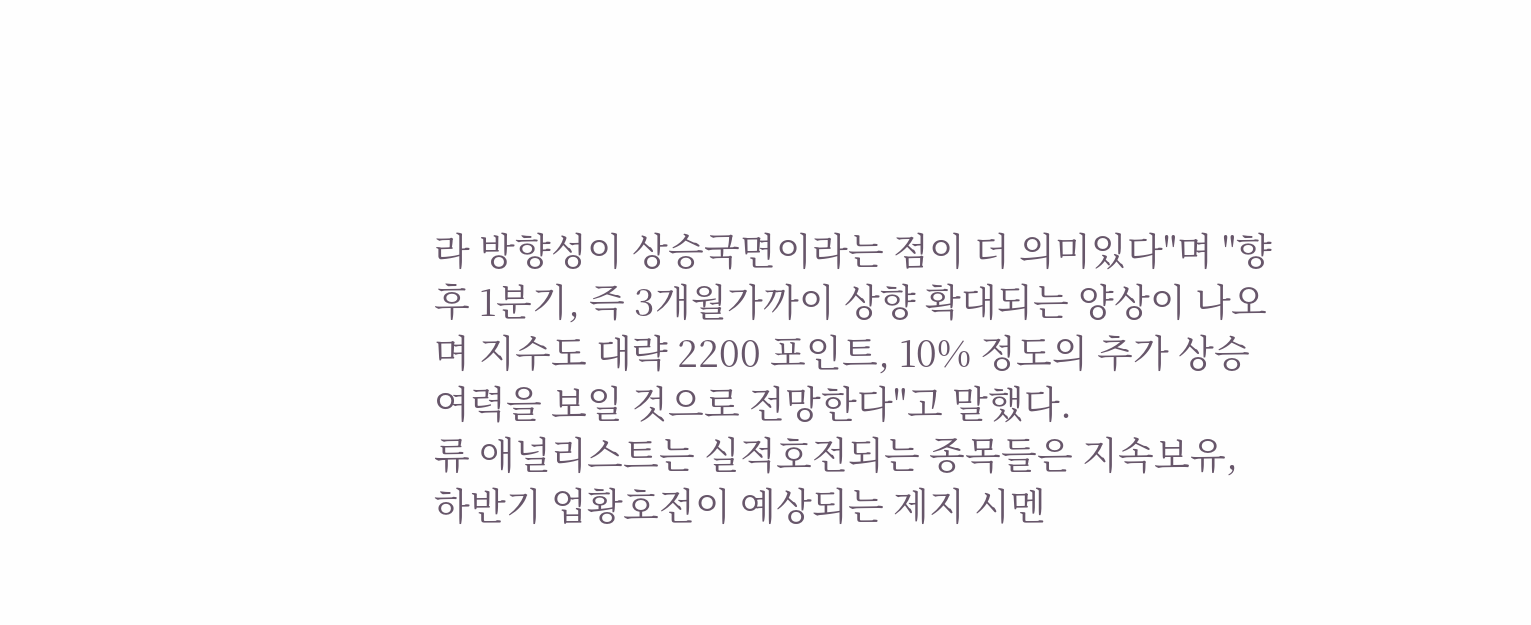라 방향성이 상승국면이라는 점이 더 의미있다"며 "향후 1분기, 즉 3개월가까이 상향 확대되는 양상이 나오며 지수도 대략 2200 포인트, 10% 정도의 추가 상승여력을 보일 것으로 전망한다"고 말했다.
류 애널리스트는 실적호전되는 종목들은 지속보유, 하반기 업황호전이 예상되는 제지 시멘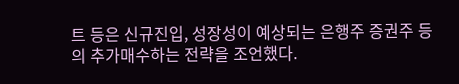트 등은 신규진입, 성장성이 예상되는 은행주 증권주 등의 추가매수하는 전략을 조언했다.